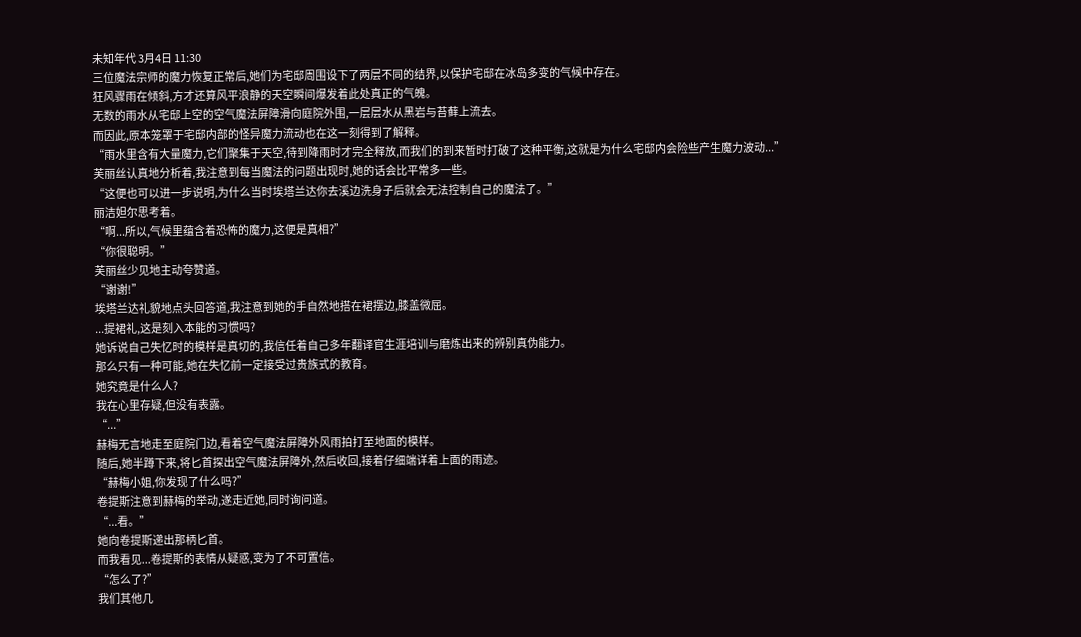未知年代 3月4日 11:30
三位魔法宗师的魔力恢复正常后,她们为宅邸周围设下了两层不同的结界,以保护宅邸在冰岛多变的气候中存在。
狂风骤雨在倾斜,方才还算风平浪静的天空瞬间爆发着此处真正的气魄。
无数的雨水从宅邸上空的空气魔法屏障滑向庭院外围,一层层水从黑岩与苔藓上流去。
而因此,原本笼罩于宅邸内部的怪异魔力流动也在这一刻得到了解释。
“雨水里含有大量魔力,它们聚集于天空,待到降雨时才完全释放,而我们的到来暂时打破了这种平衡,这就是为什么宅邸内会险些产生魔力波动...”
芙丽丝认真地分析着,我注意到每当魔法的问题出现时,她的话会比平常多一些。
“这便也可以进一步说明,为什么当时埃塔兰达你去溪边洗身子后就会无法控制自己的魔法了。”
丽洁妲尔思考着。
“啊...所以,气候里蕴含着恐怖的魔力,这便是真相?”
“你很聪明。”
芙丽丝少见地主动夸赞道。
“谢谢!”
埃塔兰达礼貌地点头回答道,我注意到她的手自然地搭在裙摆边,膝盖微屈。
...提裙礼,这是刻入本能的习惯吗?
她诉说自己失忆时的模样是真切的,我信任着自己多年翻译官生涯培训与磨炼出来的辨别真伪能力。
那么只有一种可能,她在失忆前一定接受过贵族式的教育。
她究竟是什么人?
我在心里存疑,但没有表露。
“...”
赫梅无言地走至庭院门边,看着空气魔法屏障外风雨拍打至地面的模样。
随后,她半蹲下来,将匕首探出空气魔法屏障外,然后收回,接着仔细端详着上面的雨迹。
“赫梅小姐,你发现了什么吗?”
卷提斯注意到赫梅的举动,遂走近她,同时询问道。
“...看。”
她向卷提斯递出那柄匕首。
而我看见...卷提斯的表情从疑惑,变为了不可置信。
“怎么了?”
我们其他几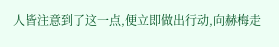人皆注意到了这一点,便立即做出行动,向赫梅走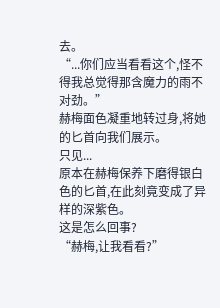去。
“...你们应当看看这个,怪不得我总觉得那含魔力的雨不对劲。”
赫梅面色凝重地转过身,将她的匕首向我们展示。
只见...
原本在赫梅保养下磨得银白色的匕首,在此刻竟变成了异样的深紫色。
这是怎么回事?
“赫梅,让我看看?”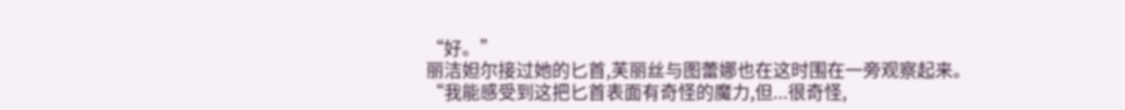“好。”
丽洁妲尔接过她的匕首,芙丽丝与图蕾娜也在这时围在一旁观察起来。
“我能感受到这把匕首表面有奇怪的魔力,但...很奇怪,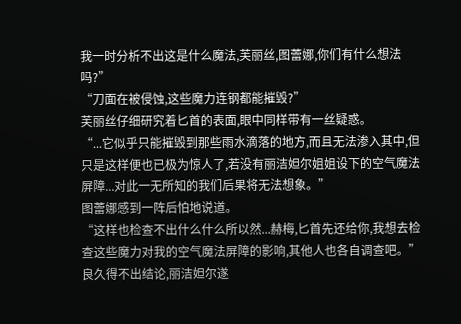我一时分析不出这是什么魔法,芙丽丝,图蕾娜,你们有什么想法吗?”
“刀面在被侵蚀,这些魔力连钢都能摧毁?”
芙丽丝仔细研究着匕首的表面,眼中同样带有一丝疑惑。
“...它似乎只能摧毁到那些雨水滴落的地方,而且无法渗入其中,但只是这样便也已极为惊人了,若没有丽洁妲尔姐姐设下的空气魔法屏障...对此一无所知的我们后果将无法想象。”
图蕾娜感到一阵后怕地说道。
“这样也检查不出什么什么所以然...赫梅,匕首先还给你,我想去检查这些魔力对我的空气魔法屏障的影响,其他人也各自调查吧。”
良久得不出结论,丽洁妲尔遂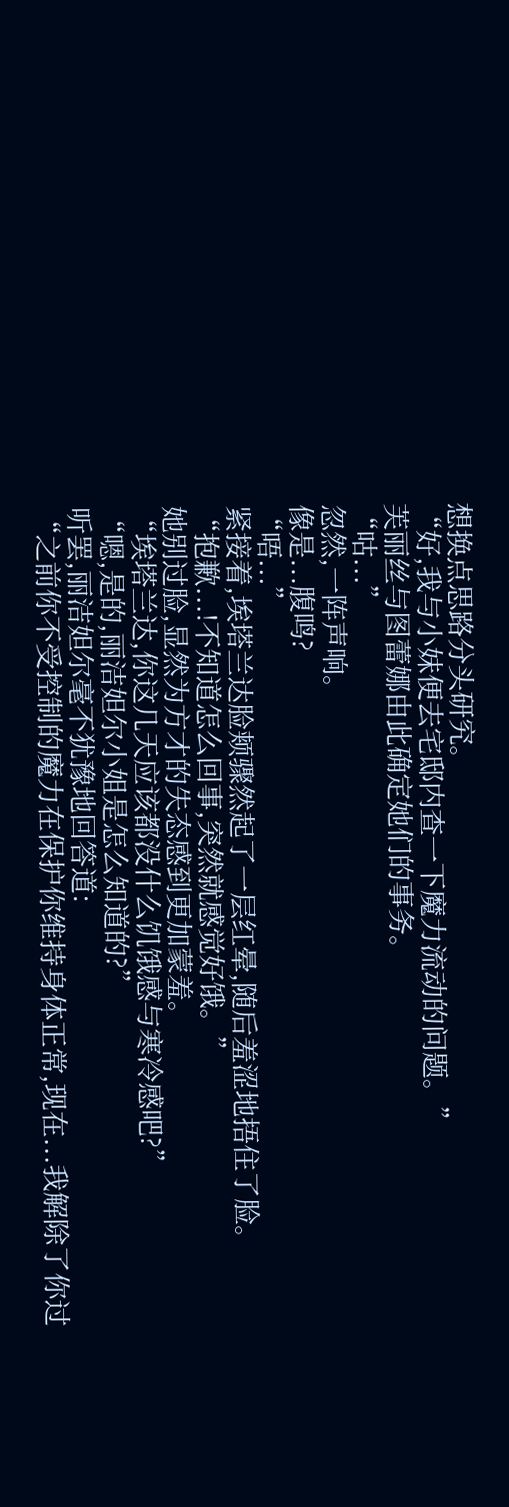想换点思路分头研究。
“好,我与小妹便去宅邸内查一下魔力流动的问题。”
芙丽丝与图蕾娜由此确定她们的事务。
“咕...”
忽然,一阵声响。
像是...腹鸣?
“唔...”
紧接着,埃塔兰达脸颊骤然起了一层红晕,随后羞涩地捂住了脸。
“抱歉...!不知道怎么回事,突然就感觉好饿。”
她别过脸,显然为方才的失态感到更加蒙羞。
“埃塔兰达,你这几天应该都没什么饥饿感与寒冷感吧?”
“嗯,是的,丽洁妲尔小姐是怎么知道的?”
听罢,丽洁妲尔毫不犹豫地回答道:
“之前你不受控制的魔力在保护你维持身体正常,现在...我解除了你过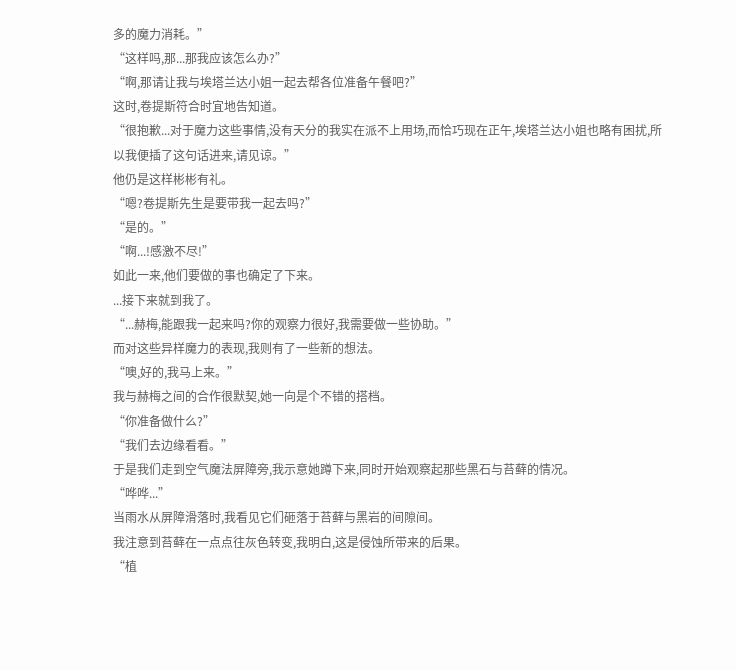多的魔力消耗。”
“这样吗,那...那我应该怎么办?”
“啊,那请让我与埃塔兰达小姐一起去帮各位准备午餐吧?”
这时,卷提斯符合时宜地告知道。
“很抱歉...对于魔力这些事情,没有天分的我实在派不上用场,而恰巧现在正午,埃塔兰达小姐也略有困扰,所以我便插了这句话进来,请见谅。”
他仍是这样彬彬有礼。
“嗯?卷提斯先生是要带我一起去吗?”
“是的。”
“啊...!感激不尽!”
如此一来,他们要做的事也确定了下来。
...接下来就到我了。
“...赫梅,能跟我一起来吗?你的观察力很好,我需要做一些协助。”
而对这些异样魔力的表现,我则有了一些新的想法。
“噢,好的,我马上来。”
我与赫梅之间的合作很默契,她一向是个不错的搭档。
“你准备做什么?”
“我们去边缘看看。”
于是我们走到空气魔法屏障旁,我示意她蹲下来,同时开始观察起那些黑石与苔藓的情况。
“哗哗...”
当雨水从屏障滑落时,我看见它们砸落于苔藓与黑岩的间隙间。
我注意到苔藓在一点点往灰色转变,我明白,这是侵蚀所带来的后果。
“植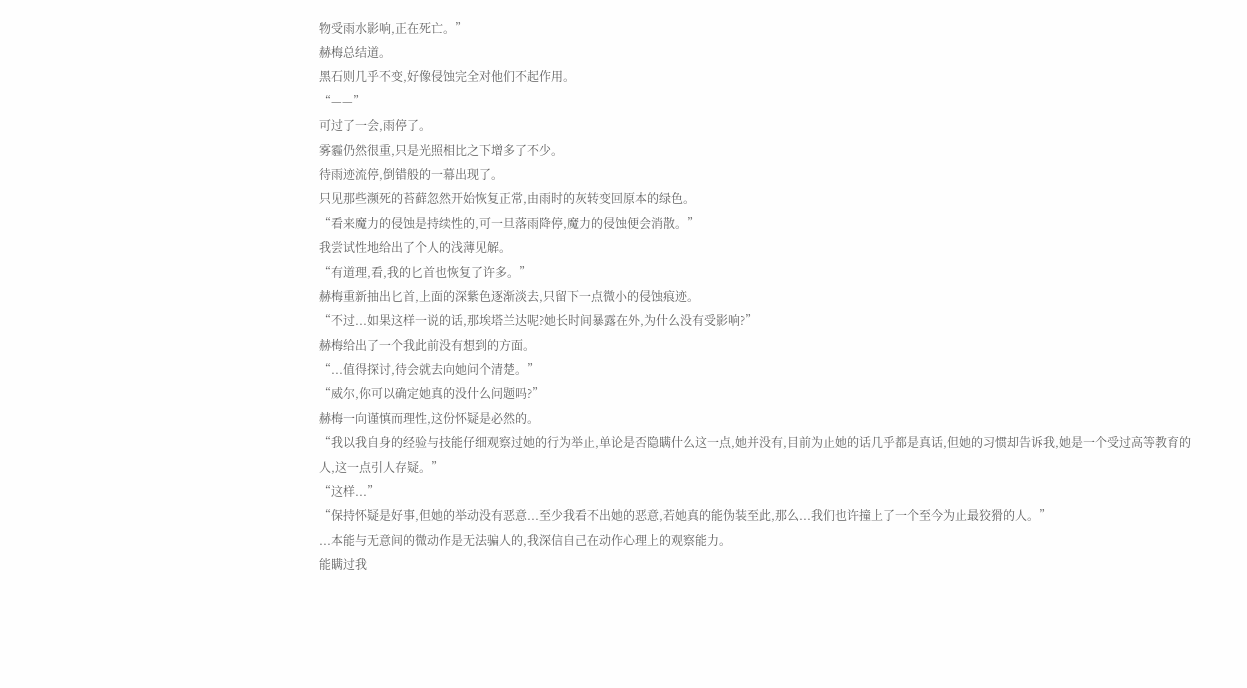物受雨水影响,正在死亡。”
赫梅总结道。
黑石则几乎不变,好像侵蚀完全对他们不起作用。
“——”
可过了一会,雨停了。
雾霾仍然很重,只是光照相比之下增多了不少。
待雨迹流停,倒错般的一幕出现了。
只见那些濒死的苔藓忽然开始恢复正常,由雨时的灰转变回原本的绿色。
“看来魔力的侵蚀是持续性的,可一旦落雨降停,魔力的侵蚀便会消散。”
我尝试性地给出了个人的浅薄见解。
“有道理,看,我的匕首也恢复了许多。”
赫梅重新抽出匕首,上面的深紫色逐渐淡去,只留下一点微小的侵蚀痕迹。
“不过...如果这样一说的话,那埃塔兰达呢?她长时间暴露在外,为什么没有受影响?”
赫梅给出了一个我此前没有想到的方面。
“...值得探讨,待会就去向她问个清楚。”
“威尔,你可以确定她真的没什么问题吗?”
赫梅一向谨慎而理性,这份怀疑是必然的。
“我以我自身的经验与技能仔细观察过她的行为举止,单论是否隐瞒什么这一点,她并没有,目前为止她的话几乎都是真话,但她的习惯却告诉我,她是一个受过高等教育的人,这一点引人存疑。”
“这样...”
“保持怀疑是好事,但她的举动没有恶意...至少我看不出她的恶意,若她真的能伪装至此,那么...我们也许撞上了一个至今为止最狡猾的人。”
...本能与无意间的微动作是无法骗人的,我深信自己在动作心理上的观察能力。
能瞒过我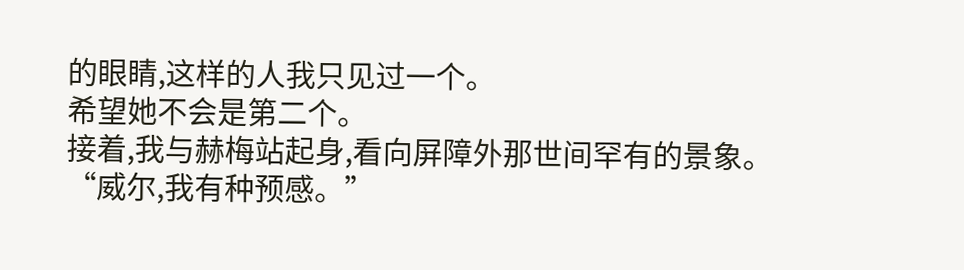的眼睛,这样的人我只见过一个。
希望她不会是第二个。
接着,我与赫梅站起身,看向屏障外那世间罕有的景象。
“威尔,我有种预感。”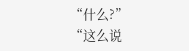“什么?”
“这么说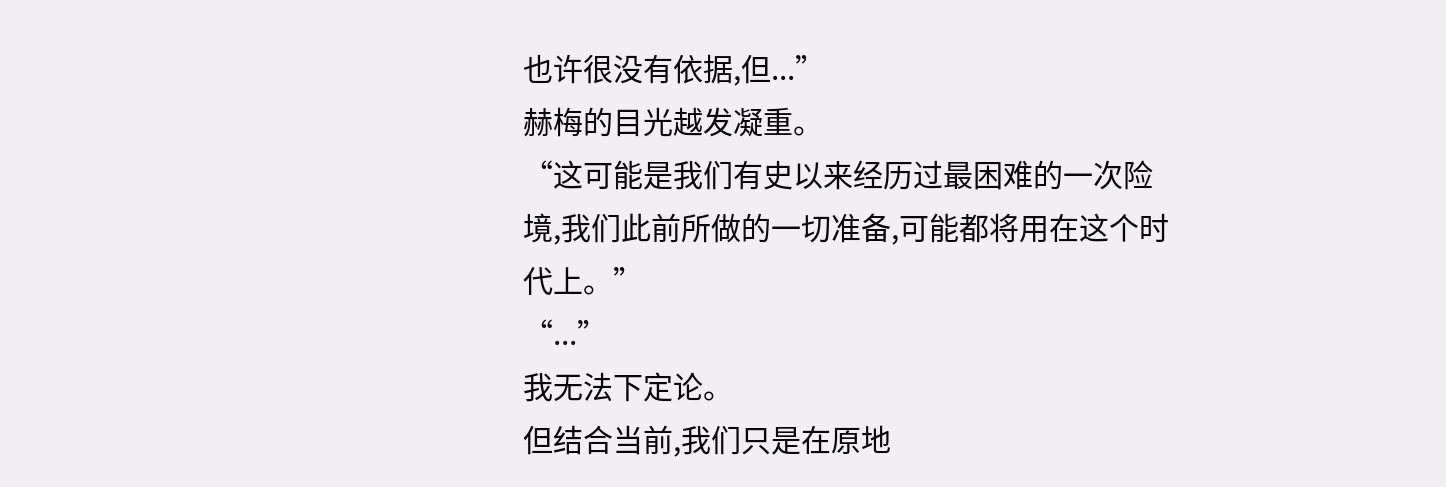也许很没有依据,但...”
赫梅的目光越发凝重。
“这可能是我们有史以来经历过最困难的一次险境,我们此前所做的一切准备,可能都将用在这个时代上。”
“...”
我无法下定论。
但结合当前,我们只是在原地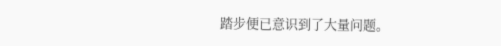踏步便已意识到了大量问题。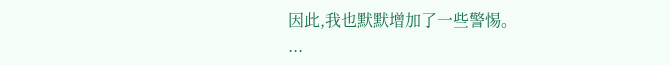因此,我也默默增加了一些警惕。
...